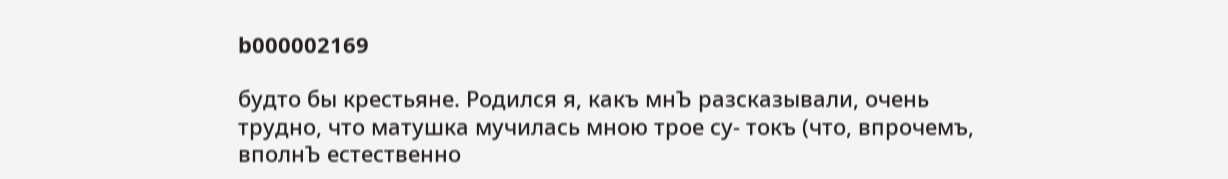b000002169

будто бы крестьяне. Родился я, какъ мнЪ разсказывали, очень трудно, что матушка мучилась мною трое су- токъ (что, впрочемъ, вполнЪ естественно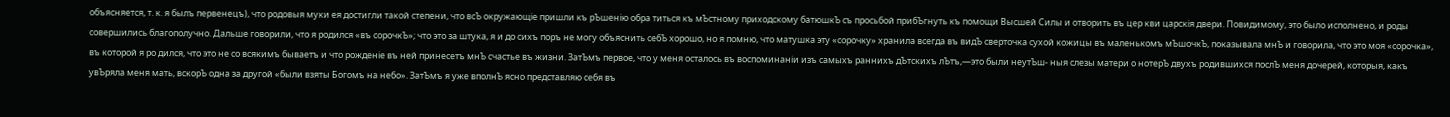объясняется, т. к. я былъ первенецъ), что родовыя муки ея достигли такой степени, что всЪ окружающіе пришли къ рЪшенію обра титься къ мЪстному приходскому батюшкЪ съ просьбой прибЪгнуть къ помощи Высшей Силы и отворить въ цер кви царскія двери. Повидимому, это было исполнено, и роды совершились благополучно. Дальше говорили, что я родился «въ сорочкЪ»; что это за штука, я и до сихъ поръ не могу объяснить себЪ хорошо, но я помню, что матушка эту «сорочку» хранила всегда въ видЪ сверточка сухой кожицы въ маленькомъ мЪшочкЪ, показывала мнЪ и говорила, что это моя «сорочка», въ которой я ро дился, что это не со всякимъ бываетъ и что рожденіе въ ней принесетъ мнЪ счастье въ жизни. ЗатЪмъ первое, что у меня осталось въ воспоминаніи изъ самыхъ раннихъ дЪтскихъ лЪтъ,—это были неутЪш- ныя слезы матери о нотерЪ двухъ родившихся послЪ меня дочерей, которыя, какъ увЪряла меня мать, вскорЪ одна за другой «были взяты Богомъ на небо». ЗатЪмъ я уже вполнЪ ясно представляю себя въ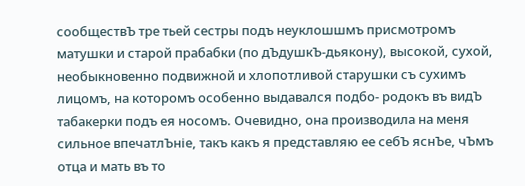сообществЪ тре тьей сестры подъ неуклошшмъ присмотромъ матушки и старой прабабки (по дЪдушкЪ-дьякону), высокой, сухой, необыкновенно подвижной и хлопотливой старушки съ сухимъ лицомъ, на которомъ особенно выдавался подбо- родокъ въ видЪ табакерки подъ ея носомъ. Очевидно, она производила на меня сильное впечатлЪніе, такъ какъ я представляю ее себЪ яснЪе, чЪмъ отца и мать въ то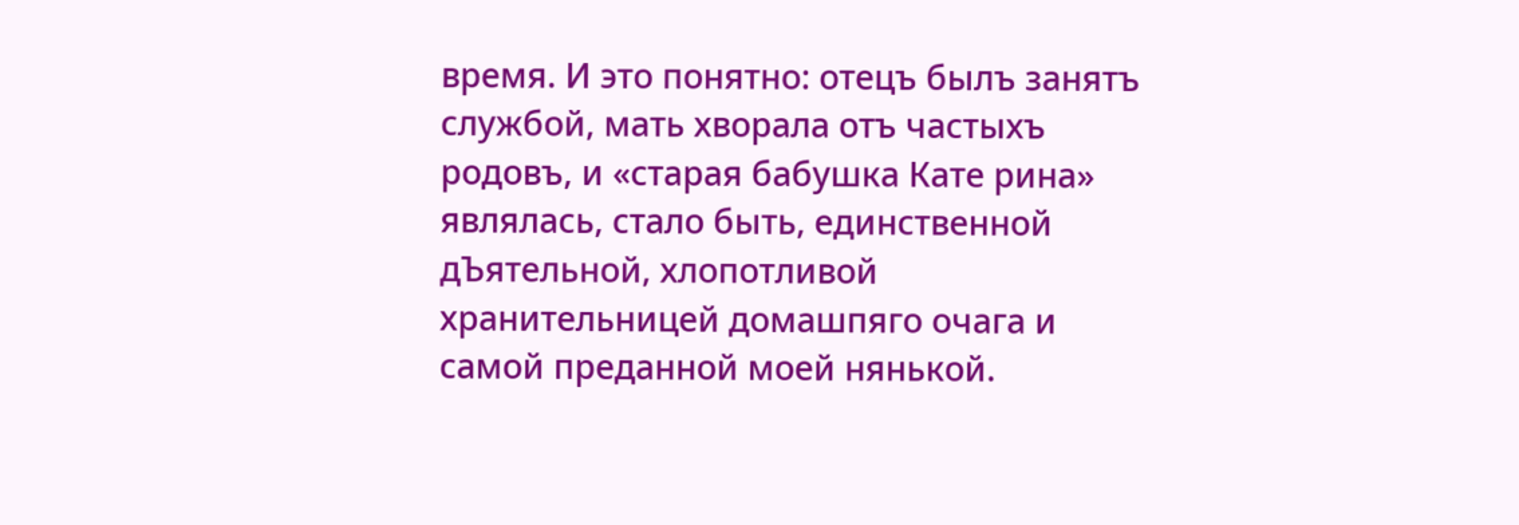время. И это понятно: отецъ былъ занятъ службой, мать хворала отъ частыхъ родовъ, и «старая бабушка Кате рина» являлась, стало быть, единственной дЪятельной, хлопотливой хранительницей домашпяго очага и самой преданной моей нянькой.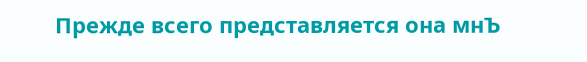Прежде всего представляется она мнЪ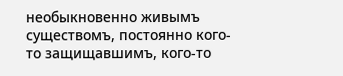необыкновенно живымъ существомъ, постоянно кого-то защищавшимъ, кого-то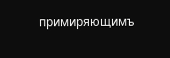примиряющимъ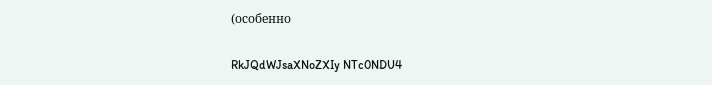(особенно

RkJQdWJsaXNoZXIy NTc0NDU4